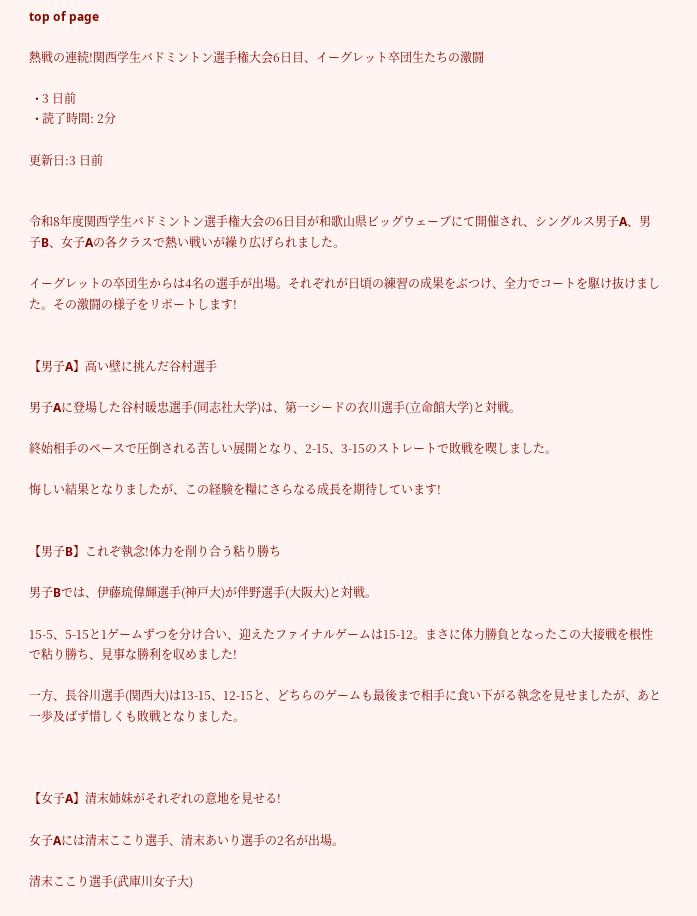top of page

熱戦の連続!関西学生バドミントン選手権大会6日目、イーグレット卒団生たちの激闘

  • 3 日前
  • 読了時間: 2分

更新日:3 日前


令和8年度関西学生バドミントン選手権大会の6日目が和歌山県ビッグウェーブにて開催され、シングルス男子A、男子B、女子Aの各クラスで熱い戦いが繰り広げられました。

イーグレットの卒団生からは4名の選手が出場。それぞれが日頃の練習の成果をぶつけ、全力でコートを駆け抜けました。その激闘の様子をリポートします!


【男子A】高い壁に挑んだ谷村選手

男子Aに登場した谷村暖忠選手(同志社大学)は、第一シードの衣川選手(立命館大学)と対戦。

終始相手のペースで圧倒される苦しい展開となり、2-15、3-15のストレートで敗戦を喫しました。

悔しい結果となりましたが、この経験を糧にさらなる成長を期待しています!


【男子B】これぞ執念!体力を削り合う粘り勝ち

男子Bでは、伊藤琉偉輝選手(神戸大)が伴野選手(大阪大)と対戦。

15-5、5-15と1ゲームずつを分け合い、迎えたファイナルゲームは15-12。まさに体力勝負となったこの大接戦を根性で粘り勝ち、見事な勝利を収めました!

一方、長谷川選手(関西大)は13-15、12-15と、どちらのゲームも最後まで相手に食い下がる執念を見せましたが、あと一歩及ばず惜しくも敗戦となりました。



【女子A】清末姉妹がそれぞれの意地を見せる!

女子Aには清末ここり選手、清末あいり選手の2名が出場。

清末ここり選手(武庫川女子大)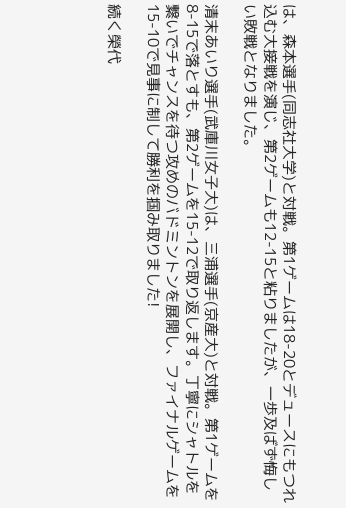は、森本選手(同志社大学)と対戦。第1ゲームは18-20とデュースにもつれ込む大接戦を演じ、第2ゲームも12-15と粘りましたが、一歩及ばず悔しい敗戦となりました。

清末あいり選手(武庫川女子大)は、三浦選手(京産大)と対戦。第1ゲームを8-15で落とすも、第2ゲームを15-12で取り返します。丁寧にシャトルを繋いでチャンスを待つ攻めのバドミントンを展開し、ファイナルゲームを15-10で見事に制して勝利を掴み取りました!

続く榮代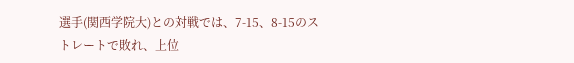選手(関西学院大)との対戦では、7-15、8-15のストレートで敗れ、上位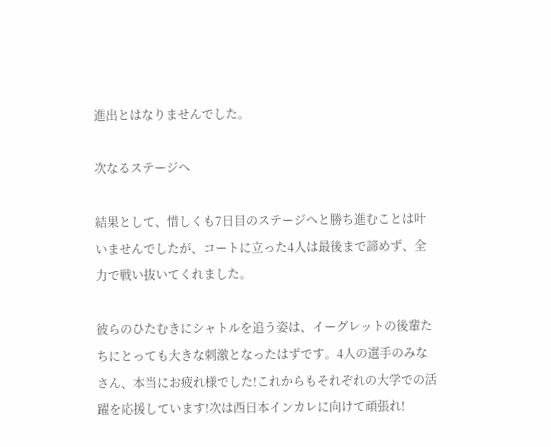進出とはなりませんでした。

次なるステージへ

結果として、惜しくも7日目のステージへと勝ち進むことは叶いませんでしたが、コートに立った4人は最後まで諦めず、全力で戦い抜いてくれました。

彼らのひたむきにシャトルを追う姿は、イーグレットの後輩たちにとっても大きな刺激となったはずです。4人の選手のみなさん、本当にお疲れ様でした!これからもそれぞれの大学での活躍を応援しています!次は西日本インカレに向けて頑張れ!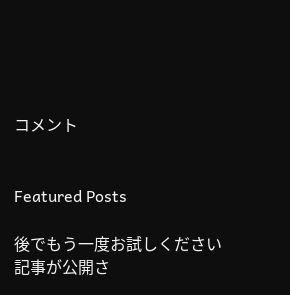コメント


Featured Posts

後でもう一度お試しください
記事が公開さ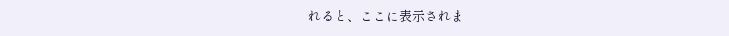れると、ここに表示されま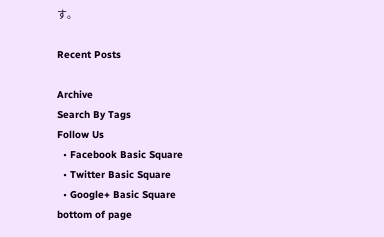す。

Recent Posts

Archive
Search By Tags
Follow Us
  • Facebook Basic Square
  • Twitter Basic Square
  • Google+ Basic Square
bottom of page